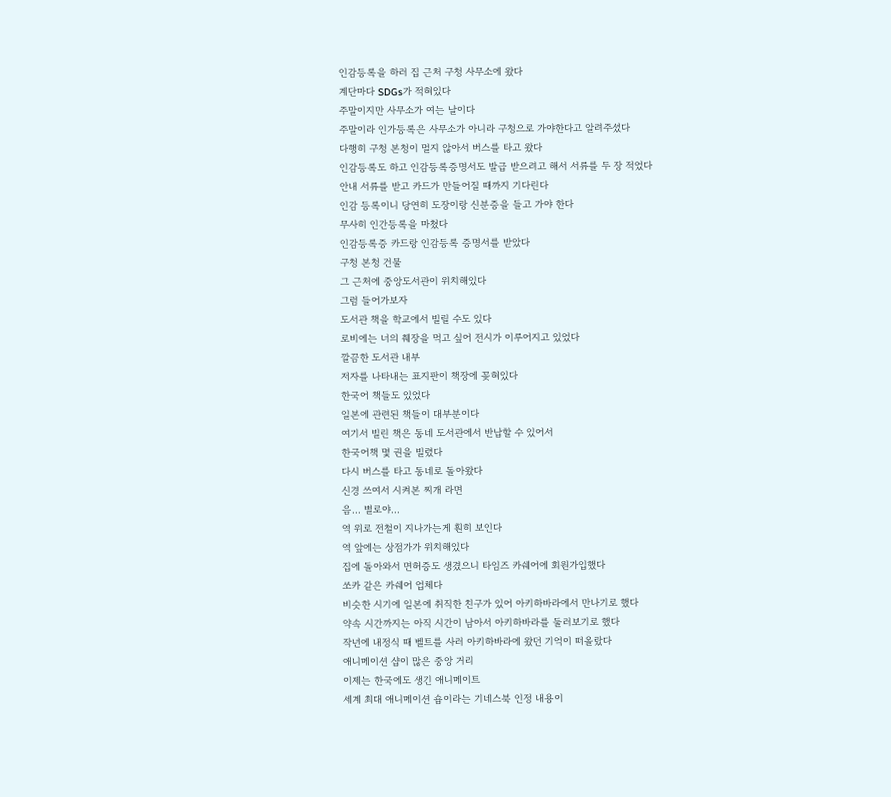인감등록을 하러 집 근처 구청 사무소에 왔다
계단마다 SDGs가 적혀있다
주말이지만 사무소가 여는 날이다
주말이라 인가등록은 사무소가 아니라 구청으로 가야한다고 알려주셨다
다행히 구청 본청이 멀지 않아서 버스를 타고 왔다
인감등록도 하고 인감등록증명서도 발급 받으려고 해서 서류를 두 장 적었다
안내 서류를 받고 카드가 만들어질 때까지 기다린다
인감 등록이니 당연히 도장이랑 신분증을 들고 가야 한다
무사히 인간등록을 마쳤다
인감등록증 카드랑 인감등록 증명서를 받았다
구청 본청 건물
그 근처에 중앙도서관이 위치해있다
그럼 들어가보자
도서관 책을 학교에서 빌릴 수도 있다
로비에는 너의 췌장을 먹고 싶어 전시가 이루어지고 있었다
깔끔한 도서관 내부
저자를 나타내는 표지판이 책장에 꽂혀있다
한국어 책들도 있었다
일본에 관련된 책들이 대부분이다
여기서 빌린 책은 동네 도서관에서 반납할 수 있어서
한국어책 몇 권을 빌렸다
다시 버스를 타고 동네로 돌아왔다
신경 쓰여서 시켜본 찌개 라면
음... 별로야...
역 위로 전철이 지나가는게 훤히 보인다
역 앞에는 상점가가 위치해있다
집에 돌아와서 면허증도 생겼으니 타임즈 카쉐어에 회원가입했다
쏘카 같은 카쉐어 업체다
비슷한 시기에 일본에 취직한 친구가 있어 아키하바라에서 만나기로 했다
약속 시간까지는 아직 시간이 남아서 아키하바라를 둘러보기로 했다
작년에 내정식 때 벨트를 사러 아키하바라에 왔던 기억이 떠올랐다
애니메이션 샵이 많은 중앙 거리
이제는 한국에도 생긴 애니메이트
세계 최대 애니메이션 숍이라는 기네스북 인정 내용이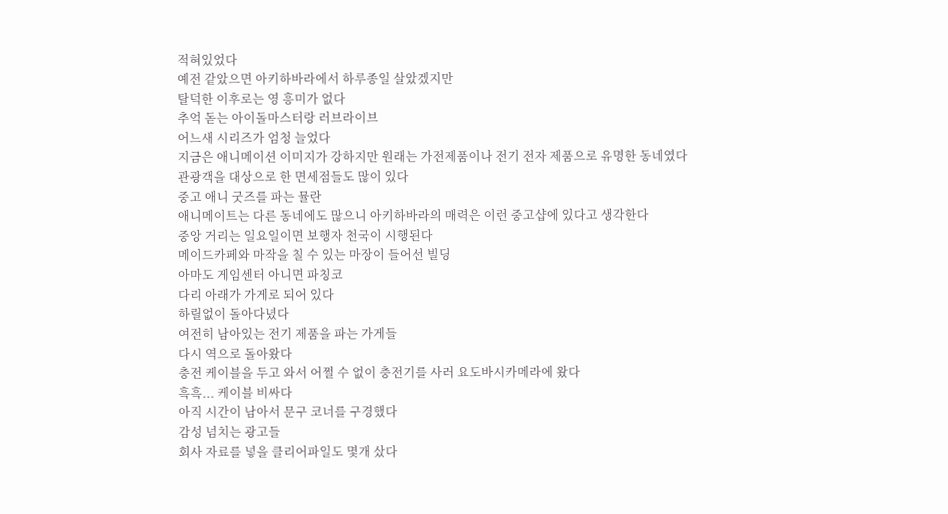적혀있었다
예전 같았으면 아키하바라에서 하루종일 살았겠지만
탈덕한 이후로는 영 흥미가 없다
추억 돋는 아이돌마스터랑 러브라이브
어느새 시리즈가 엄청 늘었다
지금은 애니메이션 이미지가 강하지만 원래는 가전제품이나 전기 전자 제품으로 유명한 동네였다
관광객을 대상으로 한 면세점들도 많이 있다
중고 애니 굿즈를 파는 뮬란
애니메이트는 다른 동네에도 많으니 아키하바라의 매력은 이런 중고샵에 있다고 생각한다
중앙 거리는 일요일이면 보행자 천국이 시행된다
메이드카페와 마작을 칠 수 있는 마장이 들어선 빌딩
아마도 게임센터 아니면 파칭코
다리 아래가 가게로 되어 있다
하릴없이 돌아다녔다
여전히 남아있는 전기 제품을 파는 가게들
다시 역으로 돌아왔다
충전 케이블을 두고 와서 어쩔 수 없이 충전기를 사러 요도바시카메라에 왔다
흑흑... 케이블 비싸다
아직 시간이 남아서 문구 코너를 구경했다
감성 넘치는 광고들
회사 자료를 넣을 클리어파일도 몇개 샀다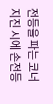전등을 파는 코너
지진 시에 손전등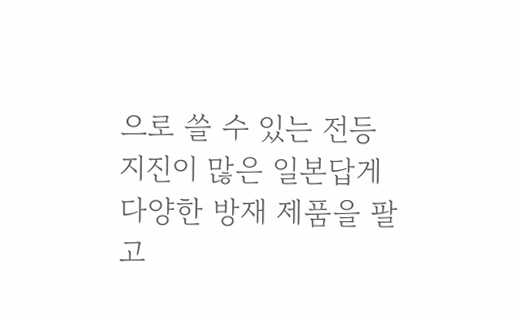으로 쓸 수 있는 전등
지진이 많은 일본답게 다양한 방재 제품을 팔고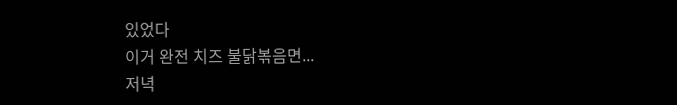있었다
이거 완전 치즈 불닭볶음면...
저녁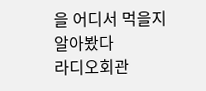을 어디서 먹을지 알아봤다
라디오회관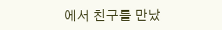에서 친구를 만났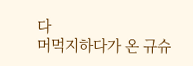다
머먹지하다가 온 규슈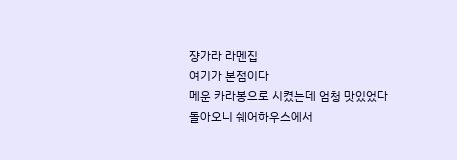쟝가라 라멘집
여기가 본점이다
메운 카라봉으로 시켰는데 엄청 맛있었다
돌아오니 쉐어하우스에서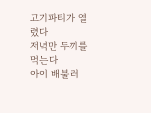고기파티가 열렸다
저녁만 두끼를 먹는다
아이 배불러